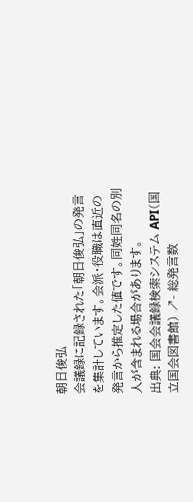朝日俊弘
会議録に記録された「朝日俊弘」の発言を集計しています。会派・役職は直近の発言から推定した値です。同姓同名の別人が含まれる場合があります。
出典: 国会会議録検索システム API(国立国会図書館) ↗- 総発言数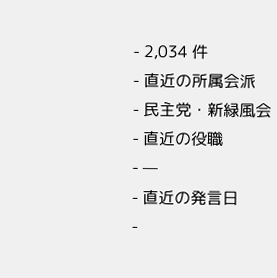- 2,034 件
- 直近の所属会派
- 民主党・新緑風会
- 直近の役職
- —
- 直近の発言日
-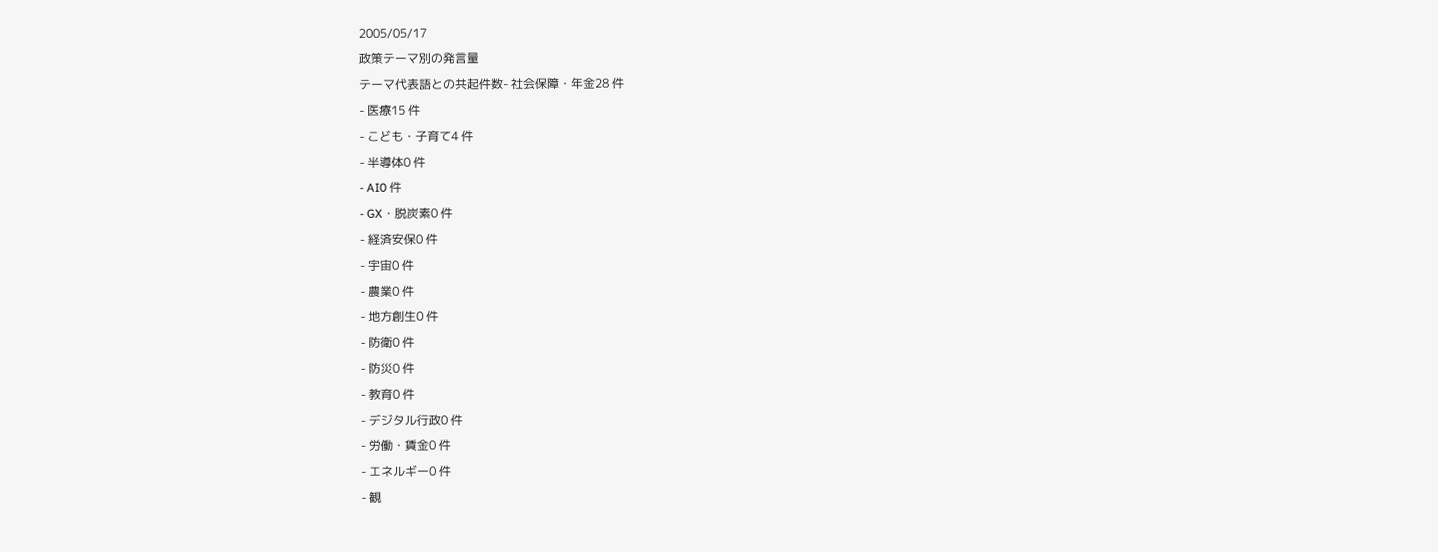2005/05/17
政策テーマ別の発言量
テーマ代表語との共起件数- 社会保障・年金28 件
- 医療15 件
- こども・子育て4 件
- 半導体0 件
- AI0 件
- GX・脱炭素0 件
- 経済安保0 件
- 宇宙0 件
- 農業0 件
- 地方創生0 件
- 防衛0 件
- 防災0 件
- 教育0 件
- デジタル行政0 件
- 労働・賃金0 件
- エネルギー0 件
- 観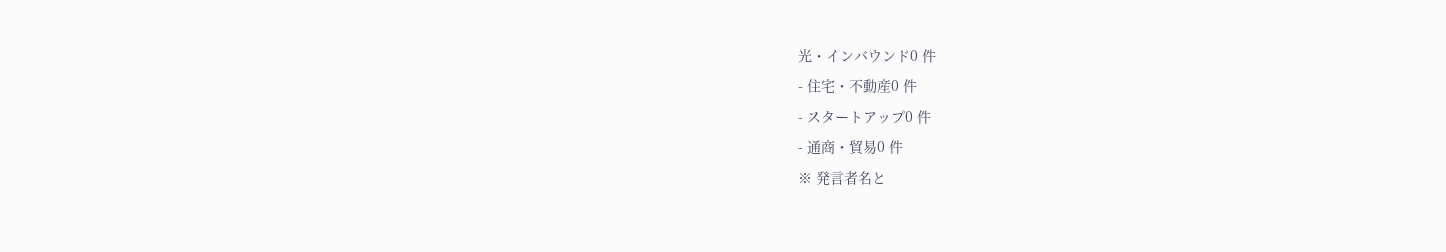光・インバウンド0 件
- 住宅・不動産0 件
- スタートアップ0 件
- 通商・貿易0 件
※ 発言者名と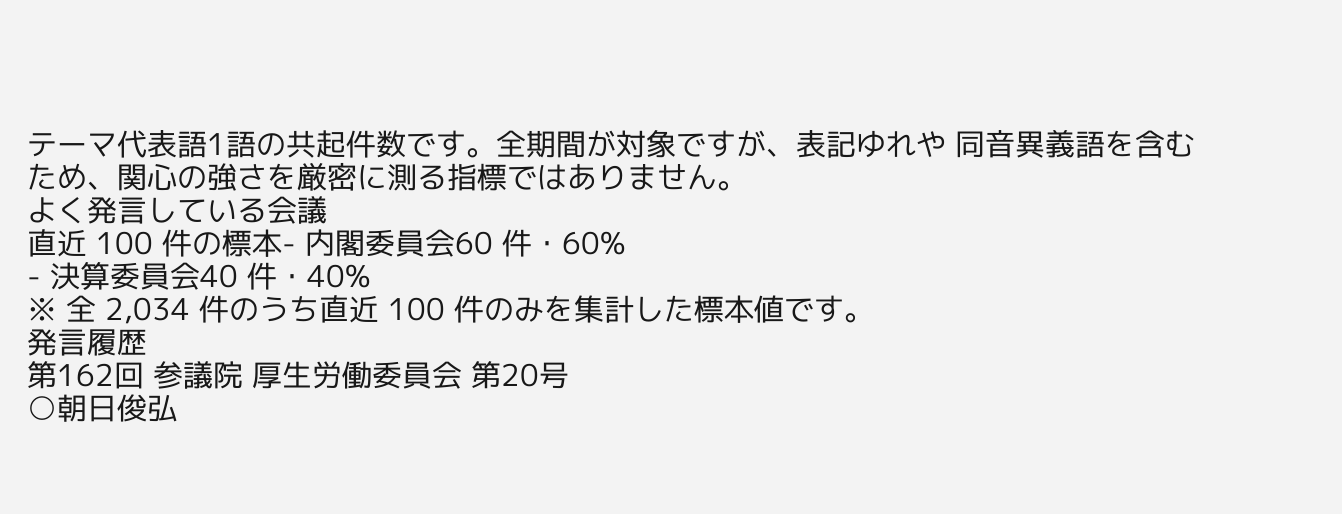テーマ代表語1語の共起件数です。全期間が対象ですが、表記ゆれや 同音異義語を含むため、関心の強さを厳密に測る指標ではありません。
よく発言している会議
直近 100 件の標本- 内閣委員会60 件・60%
- 決算委員会40 件・40%
※ 全 2,034 件のうち直近 100 件のみを集計した標本値です。
発言履歴
第162回 参議院 厚生労働委員会 第20号
○朝日俊弘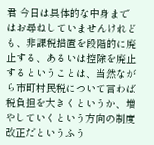君 今日は具体的な中身まではお尋ねしていませんけれども、非課税措置を段階的に廃止する、あるいは控除を廃止するということは、当然ながら市町村民税について言わば税負担を大きくというか、増やしていくという方向の制度改正だというふう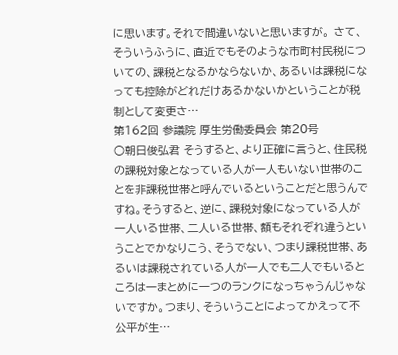に思います。それで間違いないと思いますが。 さて、そういうふうに、直近でもそのような市町村民税についての、課税となるかならないか、あるいは課税になっても控除がどれだけあるかないかということが税制として変更さ…
第162回 参議院 厚生労働委員会 第20号
○朝日俊弘君 そうすると、より正確に言うと、住民税の課税対象となっている人が一人もいない世帯のことを非課税世帯と呼んでいるということだと思うんですね。そうすると、逆に、課税対象になっている人が一人いる世帯、二人いる世帯、額もそれぞれ違うということでかなりこう、そうでない、つまり課税世帯、あるいは課税されている人が一人でも二人でもいるところは一まとめに一つのランクになっちゃうんじゃないですか。つまり、そういうことによってかえって不公平が生…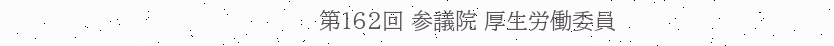第162回 参議院 厚生労働委員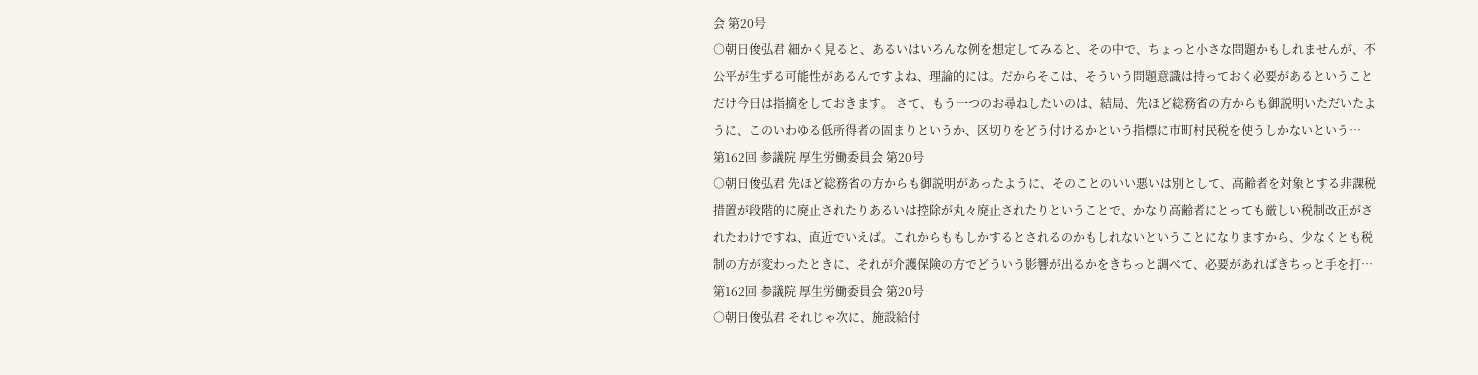会 第20号
○朝日俊弘君 細かく見ると、あるいはいろんな例を想定してみると、その中で、ちょっと小さな問題かもしれませんが、不公平が生ずる可能性があるんですよね、理論的には。だからそこは、そういう問題意識は持っておく必要があるということだけ今日は指摘をしておきます。 さて、もう一つのお尋ねしたいのは、結局、先ほど総務省の方からも御説明いただいたように、このいわゆる低所得者の固まりというか、区切りをどう付けるかという指標に市町村民税を使うしかないという…
第162回 参議院 厚生労働委員会 第20号
○朝日俊弘君 先ほど総務省の方からも御説明があったように、そのことのいい悪いは別として、高齢者を対象とする非課税措置が段階的に廃止されたりあるいは控除が丸々廃止されたりということで、かなり高齢者にとっても厳しい税制改正がされたわけですね、直近でいえば。これからももしかするとされるのかもしれないということになりますから、少なくとも税制の方が変わったときに、それが介護保険の方でどういう影響が出るかをきちっと調べて、必要があればきちっと手を打…
第162回 参議院 厚生労働委員会 第20号
○朝日俊弘君 それじゃ次に、施設給付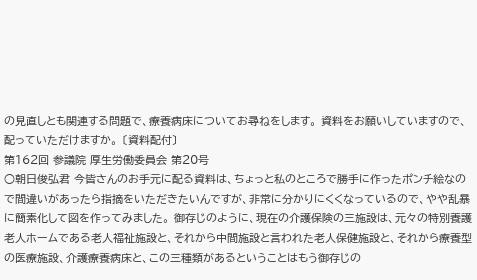の見直しとも関連する問題で、療養病床についてお尋ねをします。 資料をお願いしていますので、配っていただけますか。 〔資料配付〕
第162回 参議院 厚生労働委員会 第20号
○朝日俊弘君 今皆さんのお手元に配る資料は、ちょっと私のところで勝手に作ったポンチ絵なので間違いがあったら指摘をいただきたいんですが、非常に分かりにくくなっているので、やや乱暴に簡素化して図を作ってみました。 御存じのように、現在の介護保険の三施設は、元々の特別養護老人ホームである老人福祉施設と、それから中間施設と言われた老人保健施設と、それから療養型の医療施設、介護療養病床と、この三種類があるということはもう御存じの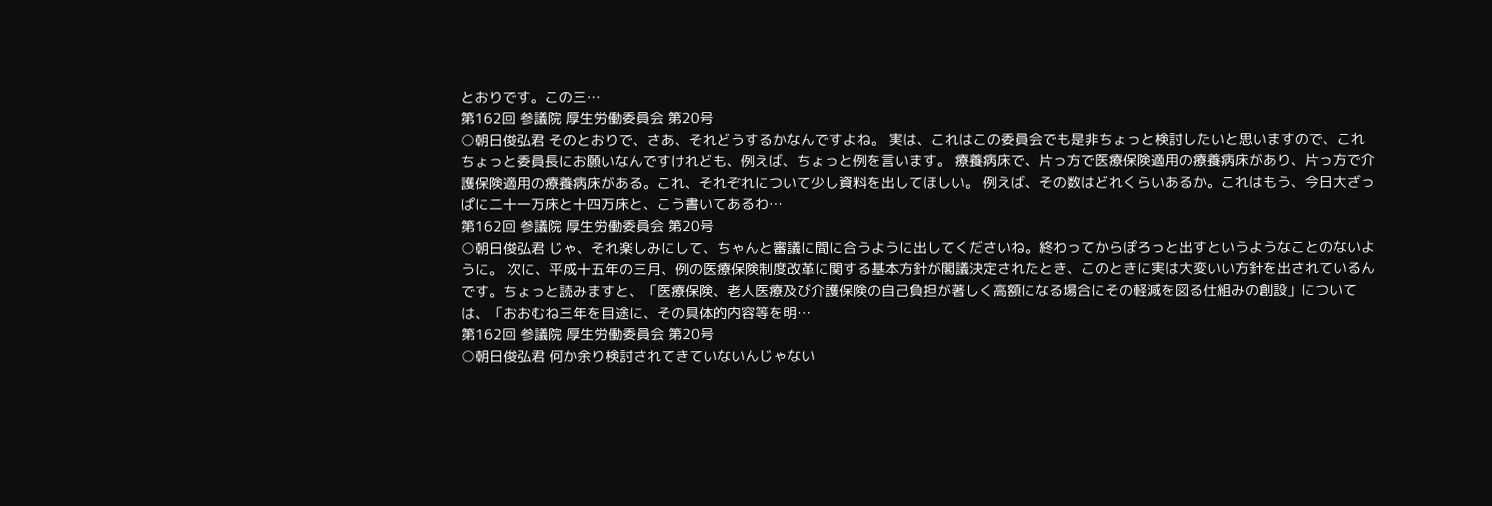とおりです。この三…
第162回 参議院 厚生労働委員会 第20号
○朝日俊弘君 そのとおりで、さあ、それどうするかなんですよね。 実は、これはこの委員会でも是非ちょっと検討したいと思いますので、これちょっと委員長にお願いなんですけれども、例えば、ちょっと例を言います。 療養病床で、片っ方で医療保険適用の療養病床があり、片っ方で介護保険適用の療養病床がある。これ、それぞれについて少し資料を出してほしい。 例えば、その数はどれくらいあるか。これはもう、今日大ざっぱに二十一万床と十四万床と、こう書いてあるわ…
第162回 参議院 厚生労働委員会 第20号
○朝日俊弘君 じゃ、それ楽しみにして、ちゃんと審議に間に合うように出してくださいね。終わってからぽろっと出すというようなことのないように。 次に、平成十五年の三月、例の医療保険制度改革に関する基本方針が閣議決定されたとき、このときに実は大変いい方針を出されているんです。ちょっと読みますと、「医療保険、老人医療及び介護保険の自己負担が著しく高額になる場合にその軽減を図る仕組みの創設」については、「おおむね三年を目途に、その具体的内容等を明…
第162回 参議院 厚生労働委員会 第20号
○朝日俊弘君 何か余り検討されてきていないんじゃない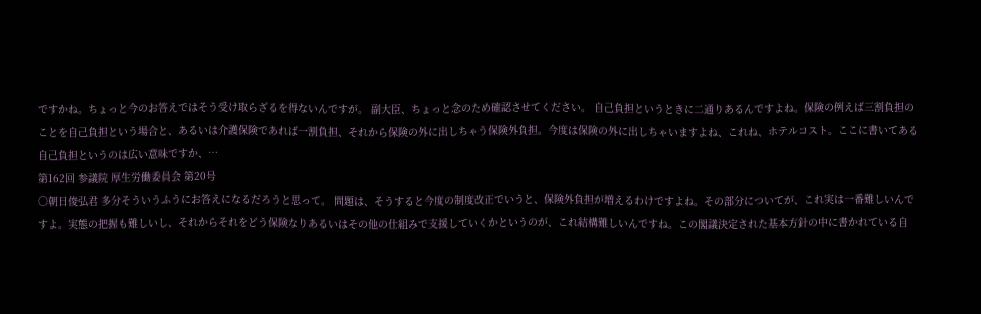ですかね。ちょっと今のお答えではそう受け取らざるを得ないんですが。 副大臣、ちょっと念のため確認させてください。 自己負担というときに二通りあるんですよね。保険の例えば三割負担のことを自己負担という場合と、あるいは介護保険であれば一割負担、それから保険の外に出しちゃう保険外負担。今度は保険の外に出しちゃいますよね、これね、ホテルコスト。ここに書いてある自己負担というのは広い意味ですか、…
第162回 参議院 厚生労働委員会 第20号
○朝日俊弘君 多分そういうふうにお答えになるだろうと思って。 問題は、そうすると今度の制度改正でいうと、保険外負担が増えるわけですよね。その部分についてが、これ実は一番難しいんですよ。実態の把握も難しいし、それからそれをどう保険なりあるいはその他の仕組みで支援していくかというのが、これ結構難しいんですね。この閣議決定された基本方針の中に書かれている自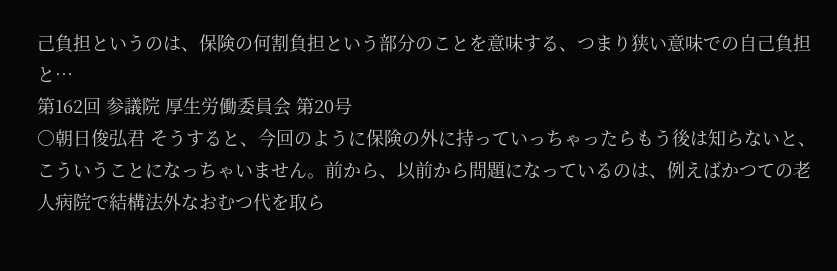己負担というのは、保険の何割負担という部分のことを意味する、つまり狭い意味での自己負担と…
第162回 参議院 厚生労働委員会 第20号
○朝日俊弘君 そうすると、今回のように保険の外に持っていっちゃったらもう後は知らないと、こういうことになっちゃいません。前から、以前から問題になっているのは、例えばかつての老人病院で結構法外なおむつ代を取ら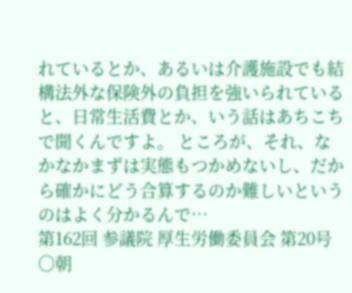れているとか、あるいは介護施設でも結構法外な保険外の負担を強いられていると、日常生活費とか、いう話はあちこちで聞くんですよ。 ところが、それ、なかなかまずは実態もつかめないし、だから確かにどう合算するのか難しいというのはよく分かるんで…
第162回 参議院 厚生労働委員会 第20号
○朝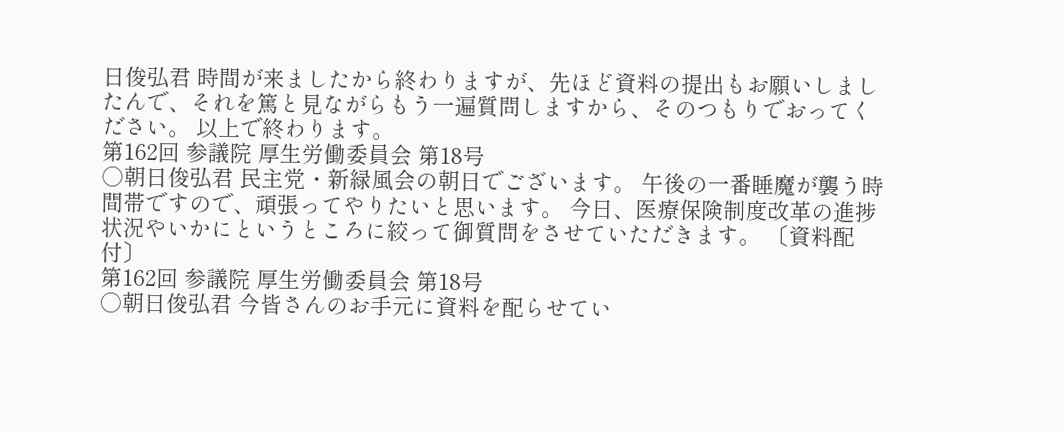日俊弘君 時間が来ましたから終わりますが、先ほど資料の提出もお願いしましたんで、それを篤と見ながらもう一遍質問しますから、そのつもりでおってください。 以上で終わります。
第162回 参議院 厚生労働委員会 第18号
○朝日俊弘君 民主党・新緑風会の朝日でございます。 午後の一番睡魔が襲う時間帯ですので、頑張ってやりたいと思います。 今日、医療保険制度改革の進捗状況やいかにというところに絞って御質問をさせていただきます。 〔資料配付〕
第162回 参議院 厚生労働委員会 第18号
○朝日俊弘君 今皆さんのお手元に資料を配らせてい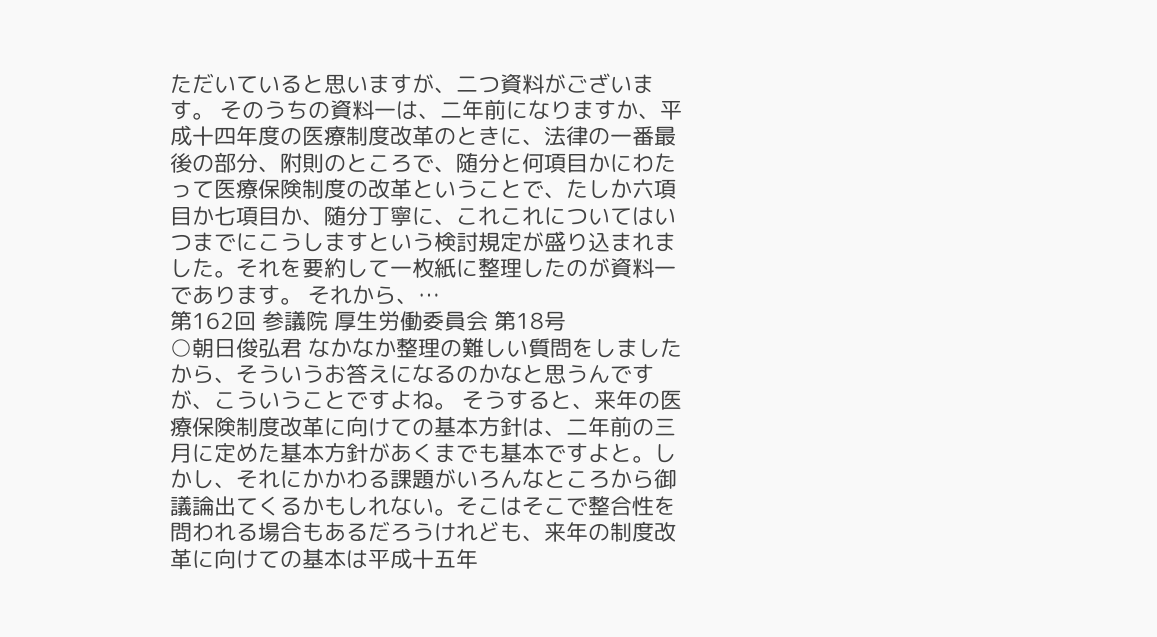ただいていると思いますが、二つ資料がございます。 そのうちの資料一は、二年前になりますか、平成十四年度の医療制度改革のときに、法律の一番最後の部分、附則のところで、随分と何項目かにわたって医療保険制度の改革ということで、たしか六項目か七項目か、随分丁寧に、これこれについてはいつまでにこうしますという検討規定が盛り込まれました。それを要約して一枚紙に整理したのが資料一であります。 それから、…
第162回 参議院 厚生労働委員会 第18号
○朝日俊弘君 なかなか整理の難しい質問をしましたから、そういうお答えになるのかなと思うんですが、こういうことですよね。 そうすると、来年の医療保険制度改革に向けての基本方針は、二年前の三月に定めた基本方針があくまでも基本ですよと。しかし、それにかかわる課題がいろんなところから御議論出てくるかもしれない。そこはそこで整合性を問われる場合もあるだろうけれども、来年の制度改革に向けての基本は平成十五年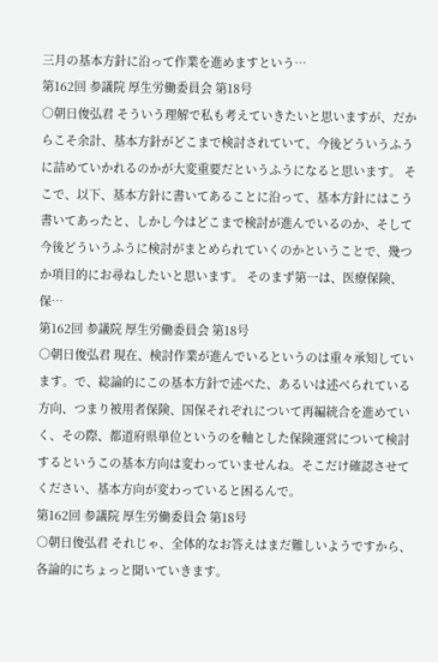三月の基本方針に沿って作業を進めますという…
第162回 参議院 厚生労働委員会 第18号
○朝日俊弘君 そういう理解で私も考えていきたいと思いますが、だからこそ余計、基本方針がどこまで検討されていて、今後どういうふうに詰めていかれるのかが大変重要だというふうになると思います。 そこで、以下、基本方針に書いてあることに沿って、基本方針にはこう書いてあったと、しかし今はどこまで検討が進んでいるのか、そして今後どういうふうに検討がまとめられていくのかということで、幾つか項目的にお尋ねしたいと思います。 そのまず第一は、医療保険、保…
第162回 参議院 厚生労働委員会 第18号
○朝日俊弘君 現在、検討作業が進んでいるというのは重々承知しています。で、総論的にこの基本方針で述べた、あるいは述べられている方向、つまり被用者保険、国保それぞれについて再編統合を進めていく、その際、都道府県単位というのを軸とした保険運営について検討するというこの基本方向は変わっていませんね。そこだけ確認させてください、基本方向が変わっていると困るんで。
第162回 参議院 厚生労働委員会 第18号
○朝日俊弘君 それじゃ、全体的なお答えはまだ難しいようですから、各論的にちょっと聞いていきます。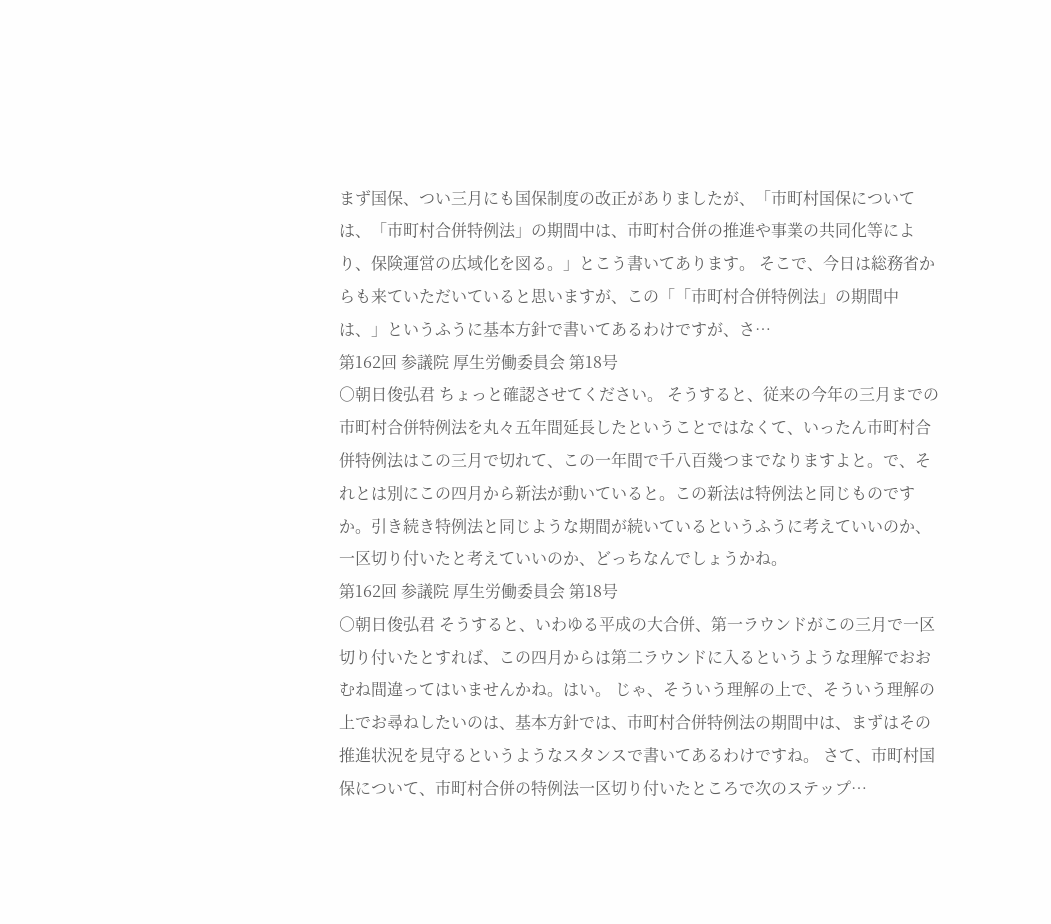まず国保、つい三月にも国保制度の改正がありましたが、「市町村国保については、「市町村合併特例法」の期間中は、市町村合併の推進や事業の共同化等により、保険運営の広域化を図る。」とこう書いてあります。 そこで、今日は総務省からも来ていただいていると思いますが、この「「市町村合併特例法」の期間中は、」というふうに基本方針で書いてあるわけですが、さ…
第162回 参議院 厚生労働委員会 第18号
○朝日俊弘君 ちょっと確認させてください。 そうすると、従来の今年の三月までの市町村合併特例法を丸々五年間延長したということではなくて、いったん市町村合併特例法はこの三月で切れて、この一年間で千八百幾つまでなりますよと。で、それとは別にこの四月から新法が動いていると。この新法は特例法と同じものですか。引き続き特例法と同じような期間が続いているというふうに考えていいのか、一区切り付いたと考えていいのか、どっちなんでしょうかね。
第162回 参議院 厚生労働委員会 第18号
○朝日俊弘君 そうすると、いわゆる平成の大合併、第一ラウンドがこの三月で一区切り付いたとすれば、この四月からは第二ラウンドに入るというような理解でおおむね間違ってはいませんかね。はい。 じゃ、そういう理解の上で、そういう理解の上でお尋ねしたいのは、基本方針では、市町村合併特例法の期間中は、まずはその推進状況を見守るというようなスタンスで書いてあるわけですね。 さて、市町村国保について、市町村合併の特例法一区切り付いたところで次のステップ…